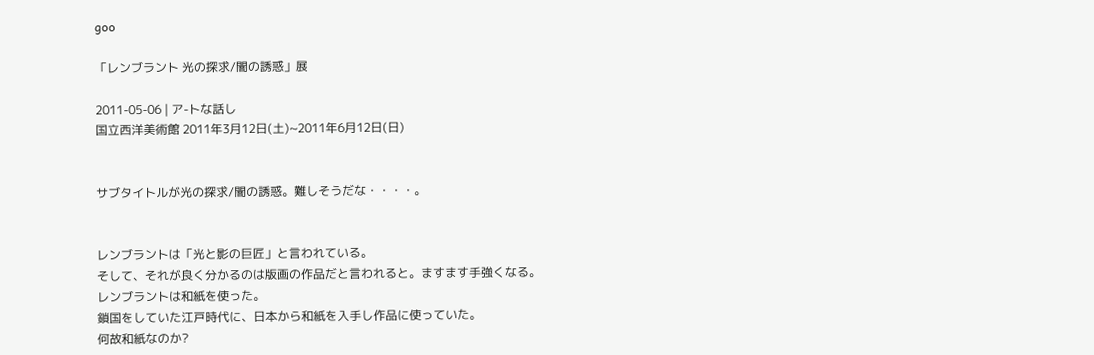goo

「レンブラント 光の探求/闇の誘惑」展

2011-05-06 | ア-トな話し
国立西洋美術館 2011年3月12日(土)~2011年6月12日(日)


サブタイトルが光の探求/闇の誘惑。難しそうだな・・・・。


レンブラントは「光と影の巨匠」と言われている。
そして、それが良く分かるのは版画の作品だと言われると。ますます手強くなる。
レンブラントは和紙を使った。
鎖国をしていた江戸時代に、日本から和紙を入手し作品に使っていた。
何故和紙なのか?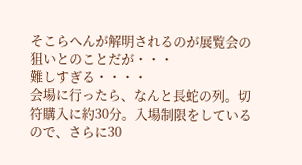そこらへんが解明されるのが展覧会の狙いとのことだが・・・
難しすぎる・・・・
会場に行ったら、なんと長蛇の列。切符購入に約30分。入場制限をしているので、さらに30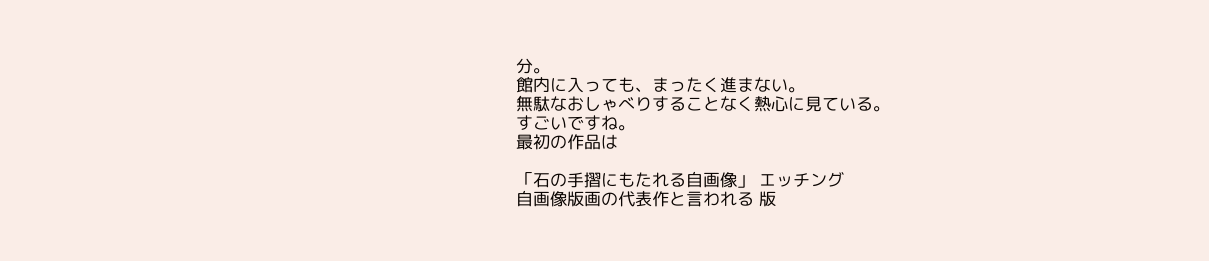分。
館内に入っても、まったく進まない。
無駄なおしゃべりすることなく熱心に見ている。
すごいですね。
最初の作品は

「石の手摺にもたれる自画像」 エッチング
自画像版画の代表作と言われる 版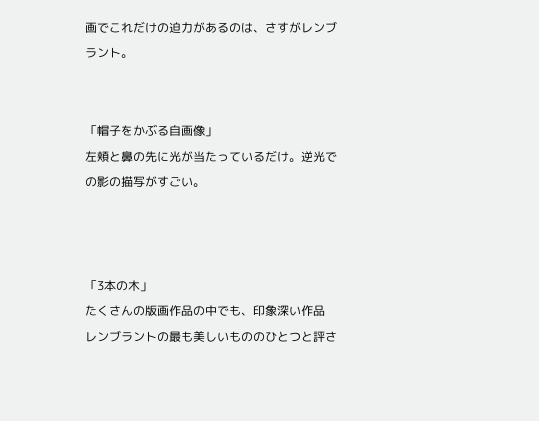画でこれだけの迫力があるのは、さすがレンブラント。


「帽子をかぶる自画像」
左頬と鼻の先に光が当たっているだけ。逆光での影の描写がすごい。



「3本の木」
たくさんの版画作品の中でも、印象深い作品
レンブラントの最も美しいもののひとつと評さ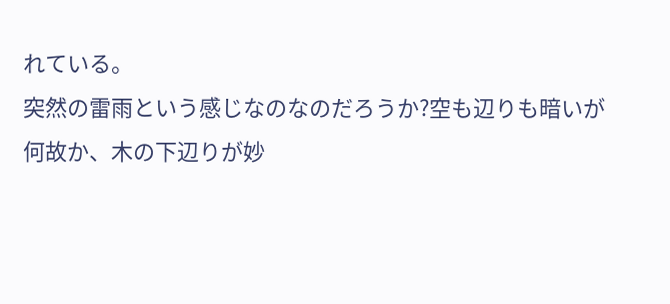れている。
突然の雷雨という感じなのなのだろうか?空も辺りも暗いが
何故か、木の下辺りが妙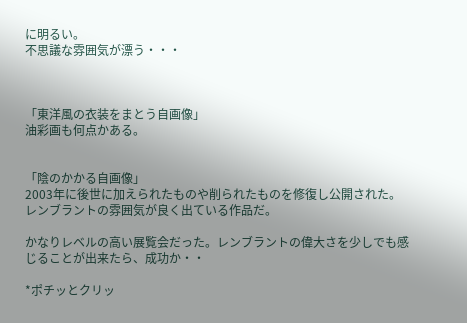に明るい。
不思議な雰囲気が漂う・・・



「東洋風の衣装をまとう自画像」
油彩画も何点かある。


「陰のかかる自画像」
2003年に後世に加えられたものや削られたものを修復し公開された。
レンブラントの雰囲気が良く出ている作品だ。

かなりレベルの高い展覧会だった。レンブラントの偉大さを少しでも感じることが出来たら、成功か・・

*ポチッとクリッ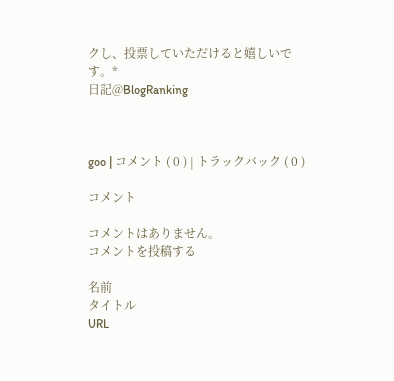クし、投票していただけると嬉しいです。*
日記@BlogRanking



goo | コメント ( 0 ) | トラックバック ( 0 )

コメント

コメントはありません。
コメントを投稿する

名前
タイトル
URL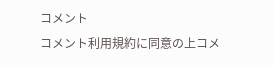コメント
コメント利用規約に同意の上コメ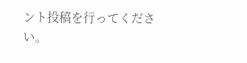ント投稿を行ってください。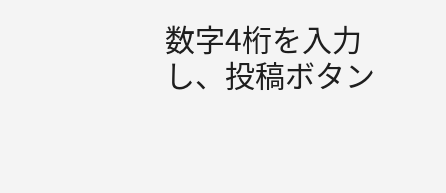数字4桁を入力し、投稿ボタン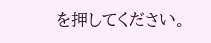を押してください。